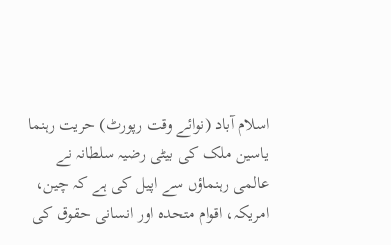اسلام آباد (نوائے وقت رپورٹ) حریت رہنما یاسین ملک کی بیٹی رضیہ سلطانہ نے عالمی رہنماؤں سے اپیل کی ہے کہ چین، امریکہ، اقوام متحدہ اور انسانی حقوق کی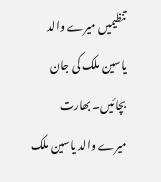تنظیمیں میرے والد یاسین ملک کی جان بچائیں۔ بھارت میرے والد یاسین ملک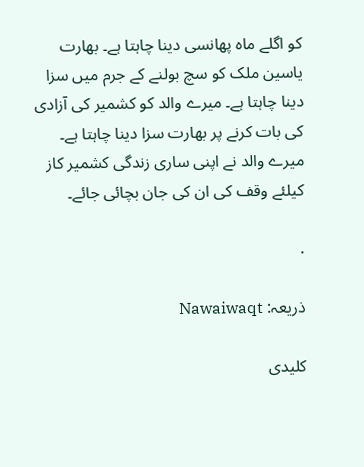کو اگلے ماہ پھانسی دینا چاہتا ہے۔ بھارت یاسین ملک کو سچ بولنے کے جرم میں سزا دینا چاہتا ہے۔ میرے والد کو کشمیر کی آزادی کی بات کرنے پر بھارت سزا دینا چاہتا ہے۔ میرے والد نے اپنی ساری زندگی کشمیر کاز کیلئے وقف کی ان کی جان بچائی جائے۔

.

ذریعہ: Nawaiwaqt

کلیدی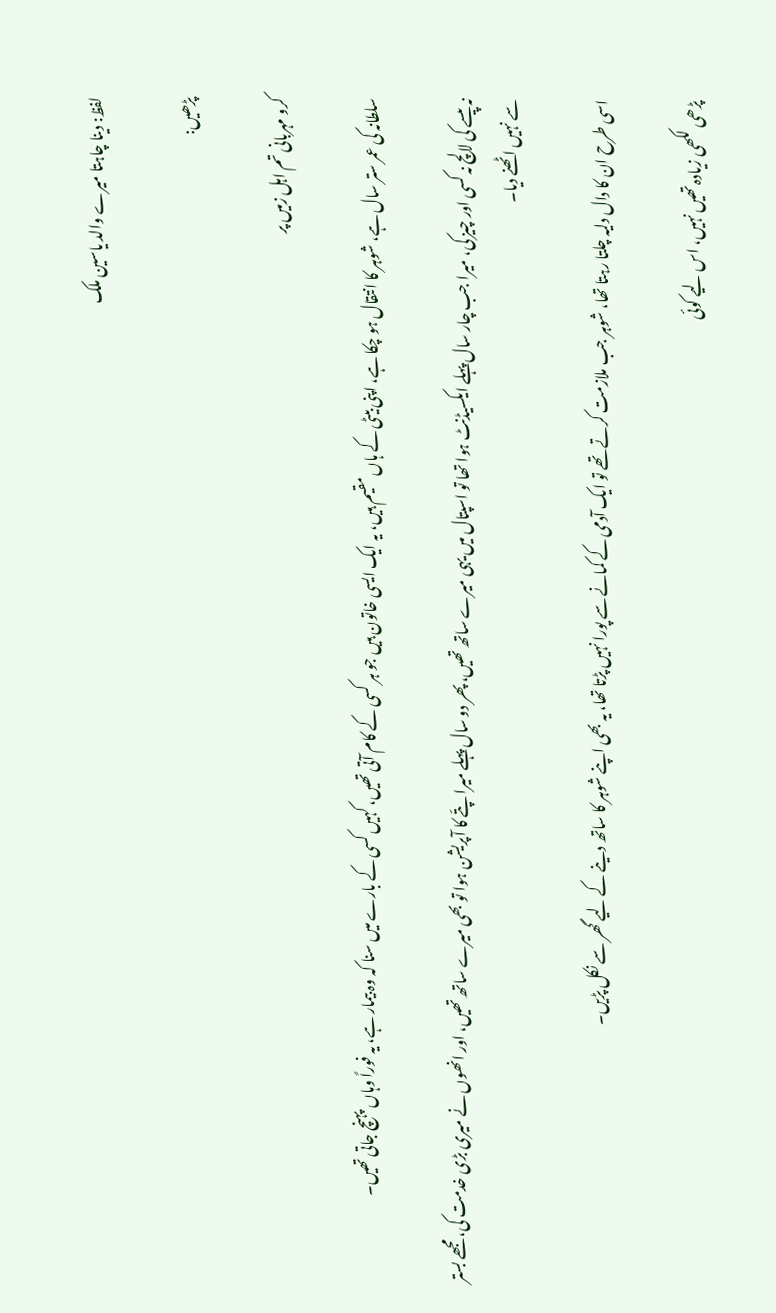لفظ: دینا چاہتا میرے والد یاسین ملک

پڑھیں:

کرو مہربانی تم اہل زمیں پر

سلطانہ کی عمر ستر سال ہے، شوہر کا انتقال ہو چکا ہے، اپنی بیٹی کے ہاں مقیم ہیں، یہ ایک ایسی خاتون ہیں جو ہر کسی کے کام آتی تھیں، کہیں کسی کے بارے میں سنا کہ وہ بیمار ہے، یہ فوراً وہاں پہنچ جاتی تھیں۔

نہ پیسے کی لالچ نہ کسی اور چیز کی، میرا جب چار سال پہلے ایکسیڈنٹ ہوا تھا تو اسپتال میں یہی میرے ساتھ تھیں، پھر دو سال پہلے میرا پتّے کا آپریشن ہوا تو بھی میرے ساتھ تھیں، اور انھوں نے میری بڑی خدمت کی، مجھے بستر سے نہیں اٹھنے دیا۔

اسی طرح ان کا دال دلیہ چلتا رہتا تھا، شوہر جب ملازمت کرتے تھے تو ایک آدمی کے کمانے سے پورا نہیں پڑتا تھا، یہ بھی اپنے شوہر کا ساتھ دینے کے لیے گھر سے نکل پڑیں۔

پڑھی لکھی زیادہ تھیں نہیں، اس لیے کوئی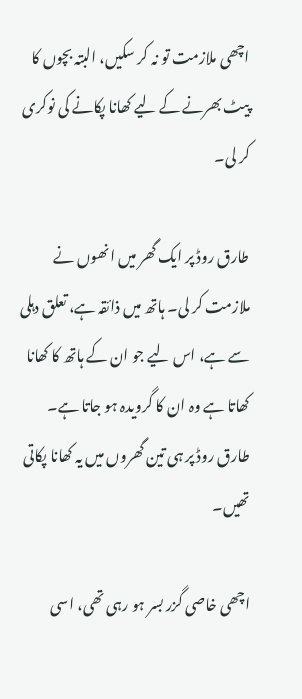اچھی ملازمت تو نہ کر سکیں، البتہ بچوں کا پیٹ بھرنے کے لیے کھانا پکانے کی نوکری کر لی۔

طارق روڈ پر ایک گھر میں انھوں نے ملازمت کر لی۔ ہاتھ میں ذائقہ ہے، تعلق دہلی سے ہے، اس لیے جو ان کے ہاتھ کا کھانا کھاتا ہے وہ ان کا گرویدہ ہو جاتا ہے۔ طارق روڈ پر ہی تین گھروں میں یہ کھانا پکاتی تھیں۔

اچھی خاصی گزر بسر ہو رہی تھی، اسی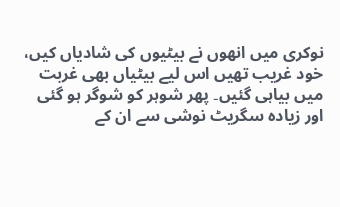نوکری میں انھوں نے بیٹیوں کی شادیاں کیں، خود غریب تھیں اس لیے بیٹیاں بھی غربت میں بیاہی گئیں۔ پھر شوہر کو شوگر ہو گئی اور زیادہ سگریٹ نوشی سے ان کے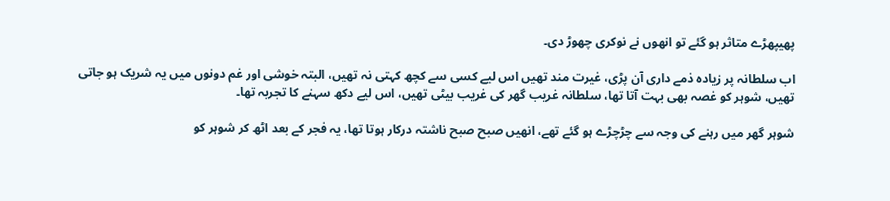پھیپھڑے متاثر ہو گئے تو انھوں نے نوکری چھوڑ دی۔

اب سلطانہ پر زیادہ ذمے داری آن پڑی، غیرت مند تھیں اس لیے کسی سے کچھ کہتی نہ تھیں، البتہ خوشی اور غم دونوں میں یہ شریک ہو جاتی تھیں، شوہر کو غصہ بھی بہت آتا تھا، سلطانہ غریب گھر کی غریب بیٹی تھیں، اس لیے دکھ سہنے کا تجربہ تھا۔

شوہر گھر میں رہنے کی وجہ سے چڑچڑے ہو گئے تھے، انھیں صبح صبح ناشتہ درکار ہوتا تھا، یہ فجر کے بعد اٹھ کر شوہر کو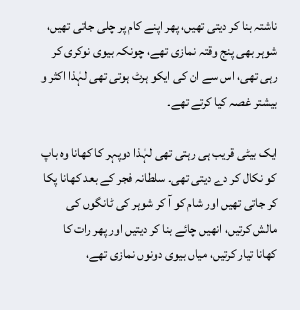ناشتہ بنا کر دیتی تھیں، پھر اپنے کام پر چلی جاتی تھیں، شوہر بھی پنج وقتہ نمازی تھے، چونکہ بیوی نوکری کر رہی تھی، اس سے ان کی ایکو ہرٹ ہوتی تھی لہٰذا اکثر و بیشتر غصہ کیا کرتے تھے۔

ایک بیٹی قریب ہی رہتی تھی لہٰذا دوپہر کا کھانا وہ باپ کو نکال کر دے دیتی تھی۔ سلطانہ فجر کے بعد کھانا پکا کر جاتی تھیں اور شام کو آ کر شوہر کی ٹانگوں کی مالش کرتیں، انھیں چائے بنا کر دیتیں اور پھر رات کا کھانا تیار کرتیں، میاں بیوی دونوں نمازی تھے،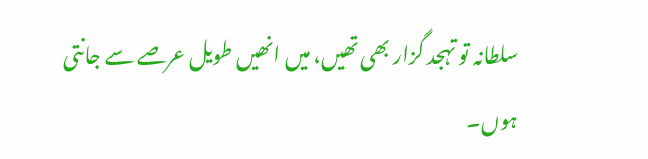سلطانہ تو تہجد گزار بھی تھیں، میں انھیں طویل عرصے سے جانتی ہوں۔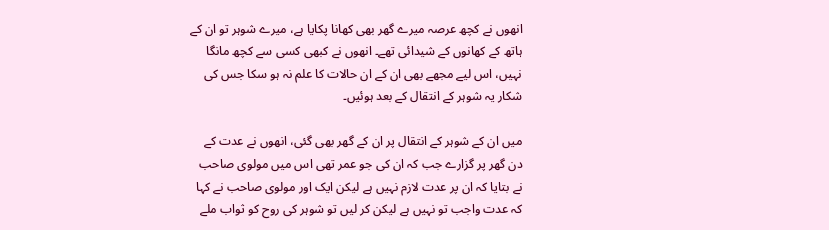انھوں نے کچھ عرصہ میرے گھر بھی کھانا پکایا ہے، میرے شوہر تو ان کے ہاتھ کے کھانوں کے شیدائی تھے۔ انھوں نے کبھی کسی سے کچھ مانگا نہیں، اس لیے مجھے بھی ان کے ان حالات کا علم نہ ہو سکا جس کی شکار یہ شوہر کے انتقال کے بعد ہوئیں۔

میں ان کے شوہر کے انتقال پر ان کے گھر بھی گئی، انھوں نے عدت کے دن گھر پر گزارے جب کہ ان کی جو عمر تھی اس میں مولوی صاحب نے بتایا کہ ان پر عدت لازم نہیں ہے لیکن ایک اور مولوی صاحب نے کہا کہ عدت واجب تو نہیں ہے لیکن کر لیں تو شوہر کی روح کو ثواب ملے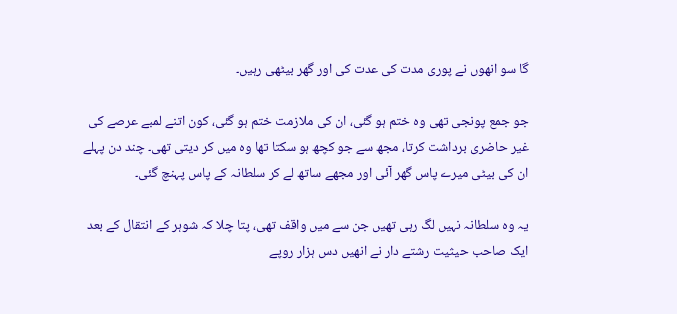گا سو انھوں نے پوری مدت کی عدت کی اور گھر بیٹھی رہیں۔

جو جمع پونجی تھی وہ ختم ہو گئی، ان کی ملازمت ختم ہو گئی، کون اتنے لمبے عرصے کی غیر حاضری برداشت کرتا، مجھ سے جو کچھ ہو سکتا تھا وہ میں کر دیتی تھی۔ چند دن پہلے ان کی بیٹی میرے پاس گھر آئی اور مجھے ساتھ لے کر سلطانہ کے پاس پہنچ گئی۔

یہ وہ سلطانہ نہیں لگ رہی تھیں جن سے میں واقف تھی، پتا چلا کہ شوہر کے انتقال کے بعد ایک صاحب حیثیت رشتے دار نے انھیں دس ہزار روپے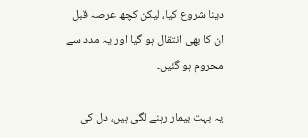دینا شروع کیا، لیکن کچھ عرصہ قبل ان کا بھی انتقال ہو گیا اور یہ مدد سے محروم ہو گئیں۔

یہ بہت بیمار رہنے لگی ہیں، دل کی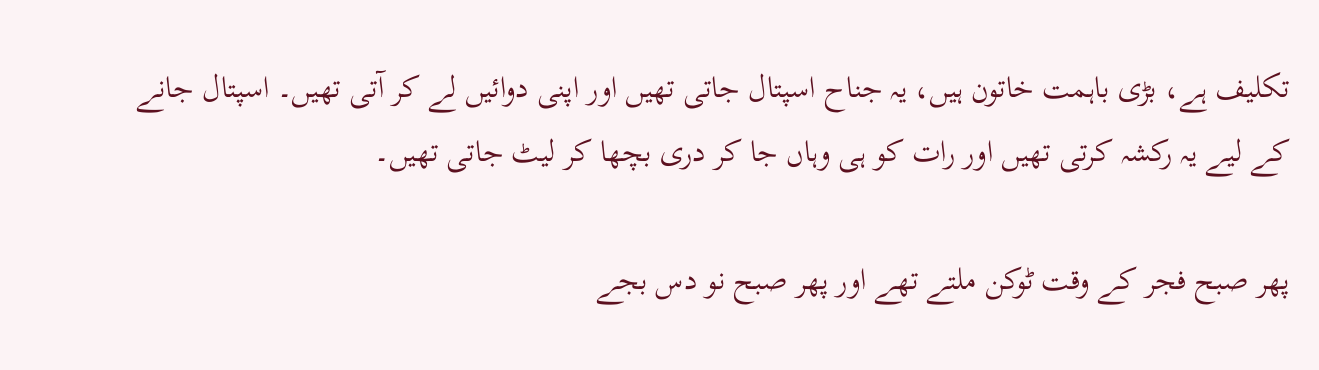تکلیف ہے، بڑی باہمت خاتون ہیں، یہ جناح اسپتال جاتی تھیں اور اپنی دوائیں لے کر آتی تھیں۔ اسپتال جانے کے لیے یہ رکشہ کرتی تھیں اور رات کو ہی وہاں جا کر دری بچھا کر لیٹ جاتی تھیں۔

پھر صبح فجر کے وقت ٹوکن ملتے تھے اور پھر صبح نو دس بجے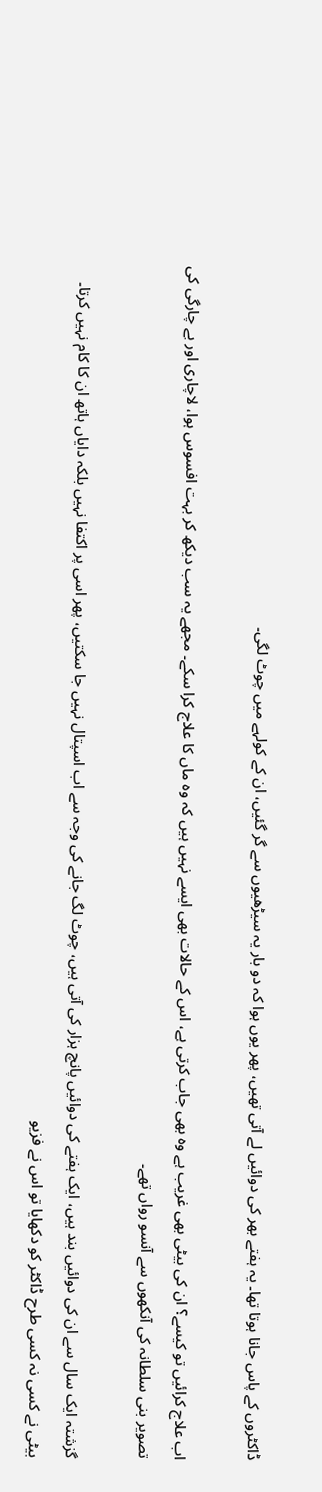ڈاکٹروں کے پاس جانا ہوتا تھا۔ یہ ہفتے بھر کی دوائیں لے آتی تھیں، پھر یوں ہوا کہ دو بار یہ سیڑھیوں سے گر گئیں، ان کے کولہے میں چوٹ لگی۔

اب علاج کرائیں تو کیسے؟ ان کی بیٹی بھی غریب ہے وہ بھی جاب کرتی ہے، اس کے حالات بھی ایسے نہیں ہیں کہ وہ ماں کا علاج کرا سکے۔ مجھے یہ سب دیکھ کر بہت افسوس ہوا، لاچاری اور بے چارگی کی تصویر بنی سلطانہ کی آنکھوں سے آنسو رواں تھے۔

گزشتہ ایک سال سے ان کی دوائیں بند ہیں، ایک ہفتے کی دوائیں پانچ ہزار کی آتی ہیں، چوٹ لگ جانے کی وجہ سے اب اسپتال نہیں جا سکتیں، پھر اسی پر اکتفا نہیں بلکہ دایاں ہاتھ ان کا کام نہیں کرتا۔ بیٹی نے کسی نہ کسی طرح ڈاکٹر کو دکھایا تو اس نے فزیو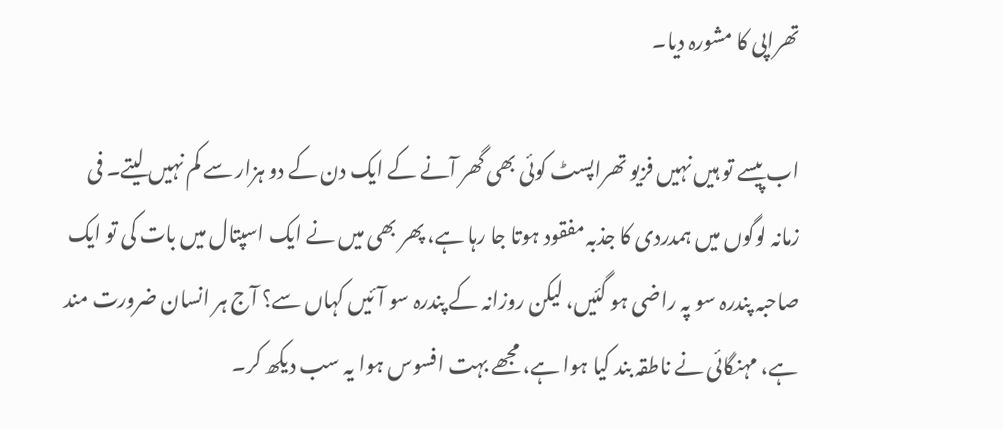تھراپی کا مشورہ دیا۔

اب پیسے تو ہیں نہیں فزیو تھراپسٹ کوئی بھی گھر آنے کے ایک دن کے دو ہزار سے کم نہیں لیتے۔ فی زمانہ لوگوں میں ہمدردی کا جذبہ مفقود ہوتا جا رہا ہے، پھر بھی میں نے ایک اسپتال میں بات کی تو ایک صاحبہ پندرہ سو پہ راضی ہو گئیں، لیکن روزانہ کے پندرہ سو آئیں کہاں سے؟ آج ہر انسان ضرورت مند ہے، مہنگائی نے ناطقہ بند کیا ہوا ہے، مجھے بہت افسوس ہوا یہ سب دیکھ کر۔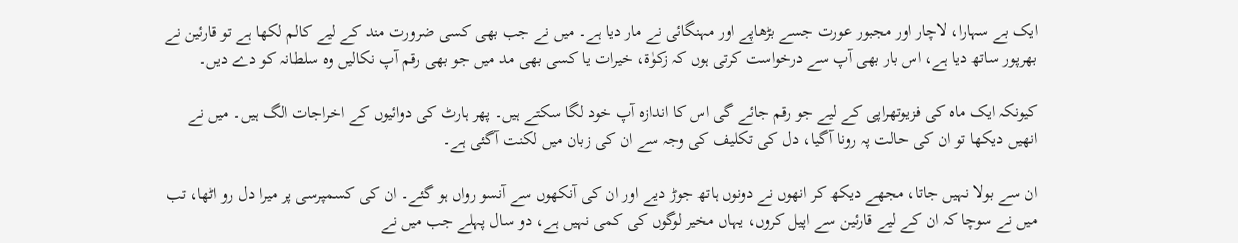ایک بے سہارا، لاچار اور مجبور عورت جسے بڑھاپے اور مہنگائی نے مار دیا ہے۔ میں نے جب بھی کسی ضرورت مند کے لیے کالم لکھا ہے تو قارئین نے بھرپور ساتھ دیا ہے، اس بار بھی آپ سے درخواست کرتی ہوں کہ زکوٰۃ، خیرات یا کسی بھی مد میں جو بھی رقم آپ نکالیں وہ سلطانہ کو دے دیں۔

کیونکہ ایک ماہ کی فزیوتھراپی کے لیے جو رقم جائے گی اس کا اندازہ آپ خود لگا سکتے ہیں۔ پھر ہارٹ کی دوائیوں کے اخراجات الگ ہیں۔ میں نے انھیں دیکھا تو ان کی حالت پہ رونا آگیا، دل کی تکلیف کی وجہ سے ان کی زبان میں لکنت آگئی ہے۔

ان سے بولا نہیں جاتا، مجھے دیکھ کر انھوں نے دونوں ہاتھ جوڑ دیے اور ان کی آنکھوں سے آنسو رواں ہو گئے۔ ان کی کسمپرسی پر میرا دل رو اٹھا، تب میں نے سوچا کہ ان کے لیے قارئین سے اپیل کروں، یہاں مخیر لوگوں کی کمی نہیں ہے، دو سال پہلے جب میں نے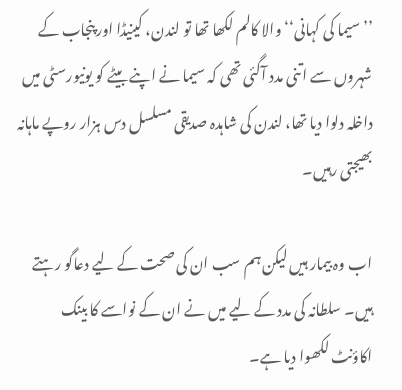’’سیما کی کہانی‘‘ والا کالم لکھا تھا تو لندن، کینیڈا اور پنجاب کے شہروں سے اتنی مدد آگئی تھی کہ سیما نے اپنے بیٹے کو یونیورسٹی میں داخلہ دلوا دیا تھا، لندن کی شاہدہ صدیقی مسلسل دس ہزار روپے ماہانہ بھیجتی رہیں۔

اب وہ بیمار ہیں لیکن ہم سب ان کی صحت کے لیے دعاگو رہتے ہیں۔ سلطانہ کی مدد کے لیے میں نے ان کے نواسے کا بینک اکاؤنٹ لکھوا دیا ہے۔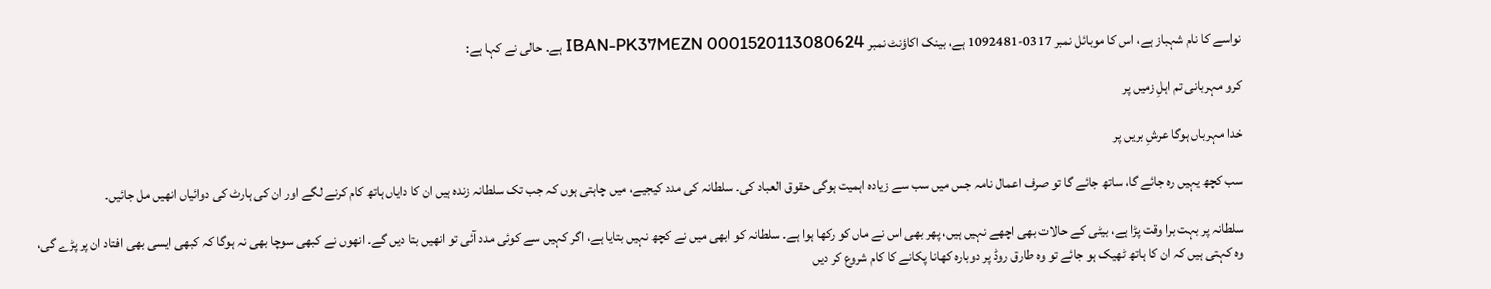نواسے کا نام شہباز ہے، اس کا موبائل نمبر 0317-1092481 ہے، بینک اکاؤنٹ نمبر IBAN-PK37MEZN 0001520113080624 ہے۔ حالی نے کہا ہے:

کرو مہربانی تم اہلِ زمیں پر

خدا مہرباں ہوگا عرشِ بریں پر

سب کچھ یہیں رہ جائے گا، ساتھ جائے گا تو صرف اعمال نامہ جس میں سب سے زیادہ اہمیت ہوگی حقوق العباد کی۔ سلطانہ کی مدد کیجیے، میں چاہتی ہوں کہ جب تک سلطانہ زندہ ہیں ان کا دایاں ہاتھ کام کرنے لگے اور ان کی ہارٹ کی دوائیاں انھیں مل جائیں۔

سلطانہ پر بہت برا وقت پڑا ہے، بیٹی کے حالات بھی اچھے نہیں ہیں، پھر بھی اس نے ماں کو رکھا ہوا ہے۔ سلطانہ کو ابھی میں نے کچھ نہیں بتایا ہے، اگر کہیں سے کوئی مدد آئی تو انھیں بتا دیں گے۔ انھوں نے کبھی سوچا بھی نہ ہوگا کہ کبھی ایسی بھی افتاد ان پر پڑے گی، وہ کہتی ہیں کہ ان کا ہاتھ ٹھیک ہو جائے تو وہ طارق روڈ پر دوبارہ کھانا پکانے کا کام شروع کر دیں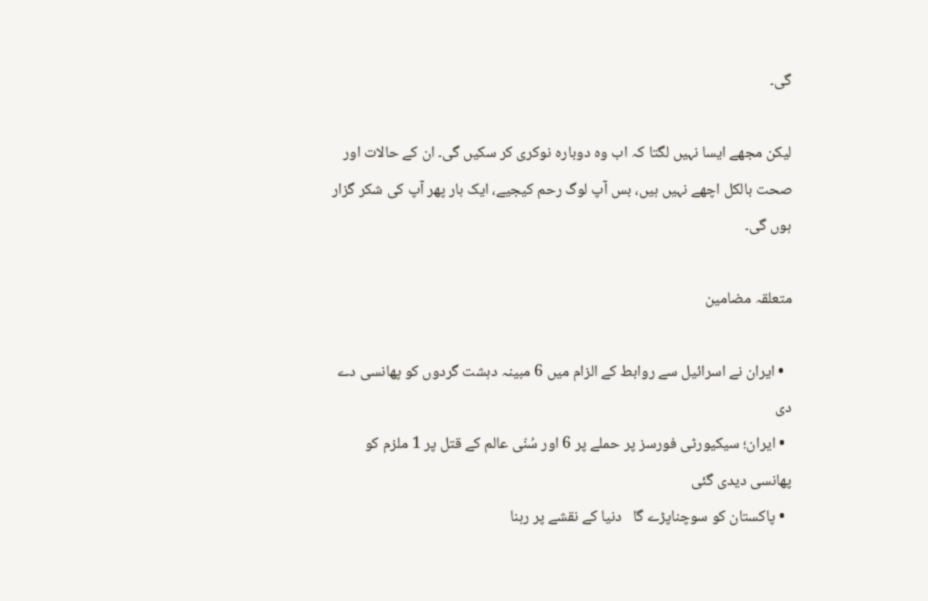گی۔

لیکن مجھے ایسا نہیں لگتا کہ اب وہ دوبارہ نوکری کر سکیں گی۔ ان کے حالات اور صحت بالکل اچھے نہیں ہیں، بس آپ لوگ رحم کیجیے، ایک بار پھر آپ کی شکر گزار ہوں گی۔

متعلقہ مضامین

  • ایران نے اسرائیل سے روابط کے الزام میں 6 مبینہ دہشت گردوں کو پھانسی دے دی
  • ایران؛ سیکیورٹی فورسز پر حملے پر 6 اور سُنّی عالم کے قتل پر 1 ملزم کو پھانسی دیدی گئی
  • پاکستان کو سوچناپڑے گا   دنیا کے نقشے پر رہنا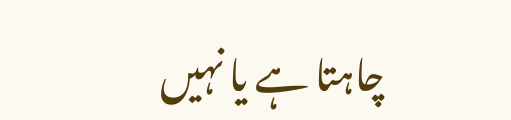چاہتا ہے یا نہیں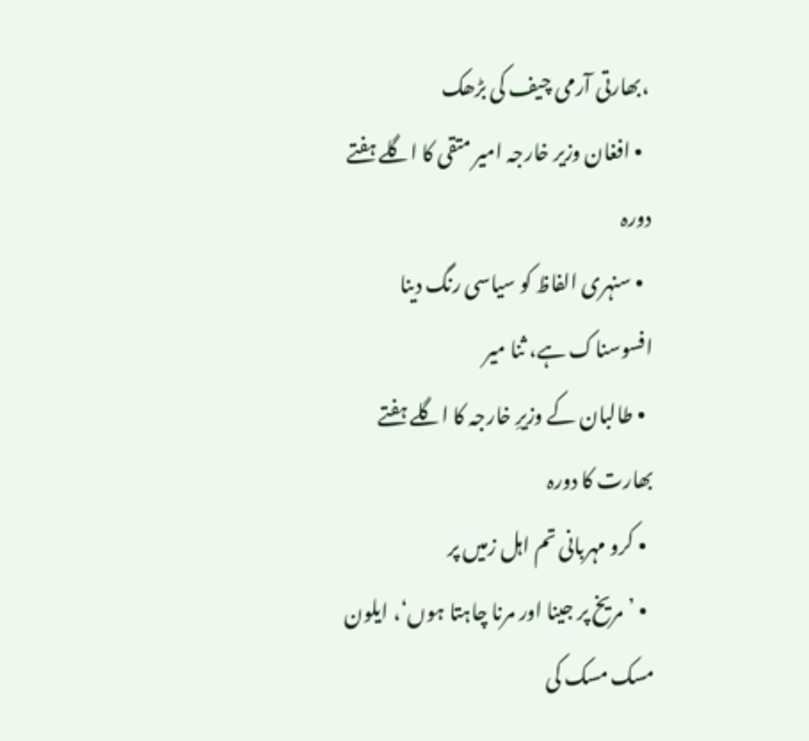،بھارتی آرمی چیف کی بڑھک
  • افغان وزیر خارجہ امیر متقی کا اگلے ہفتے دورہ
  • سنہری الفاظ کو سیاسی رنگ دینا افسوسناک ہے، ثنا میر
  • طالبان کے وزیرِ خارجہ کا اگلے ہفتے بھارت کا دورہ
  • کرو مہربانی تم اہل زمیں پر
  • ’مریخ پر جینا اور مرنا چاہتا ہوں‘، ایلون مسک مسک کی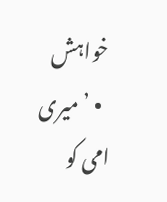خواہش
  • ’میری امی کو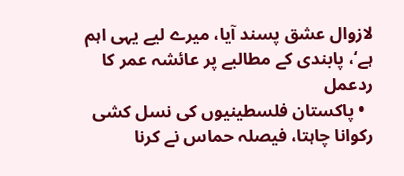لازوال عشق پسند آیا، میرے لیے یہی اہم ہے‘، پابندی کے مطالبے پر عائشہ عمر کا ردعمل
  • پاکستان فلسطینیوں کی نسل کشی رکوانا چاہتا، فیصلہ حماس نے کرنا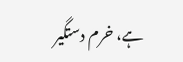ہے، خرم دستگیر